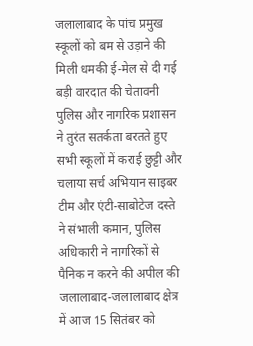जलालाबाद के पांच प्रमुख स्कूलों को बम से उड़ाने की मिली धमकी ई-मेल से दी गई बड़ी वारदात की चेतावनी पुलिस और नागरिक प्रशासन ने तुरंत सतर्कता बरतते हुए सभी स्कूलों में कराई छुट्टी और चलाया सर्च अभियान साइबर टीम और एंटी-साबोटेज दस्ते ने संभाली कमान, पुलिस अधिकारी ने नागरिकों से पैनिक न करने की अपील की जलालाबाद-जलालाबाद क्षेत्र में आज 15 सितंबर को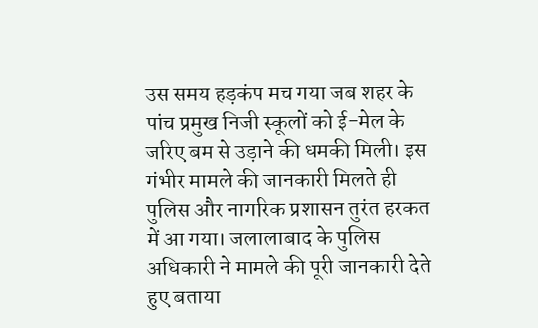उस समय हड़कंप मच गया जब शहर के पांच प्रमुख निजी स्कूलों को ई-मेल के जरिए बम से उड़ाने की धमकी मिली। इस गंभीर मामले की जानकारी मिलते ही पुलिस और नागरिक प्रशासन तुरंत हरकत में आ गया। जलालाबाद के पुलिस अधिकारी ने मामले की पूरी जानकारी देते हुए बताया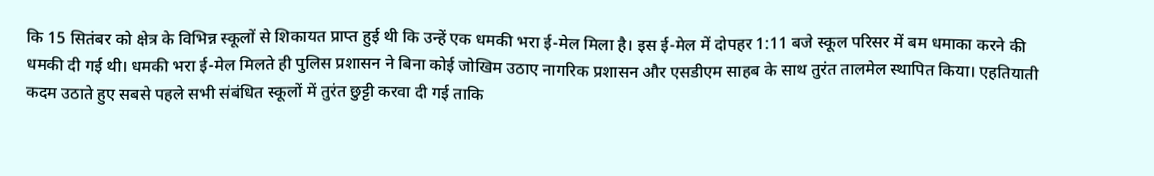कि 15 सितंबर को क्षेत्र के विभिन्न स्कूलों से शिकायत प्राप्त हुई थी कि उन्हें एक धमकी भरा ई-मेल मिला है। इस ई-मेल में दोपहर 1:11 बजे स्कूल परिसर में बम धमाका करने की धमकी दी गई थी। धमकी भरा ई-मेल मिलते ही पुलिस प्रशासन ने बिना कोई जोखिम उठाए नागरिक प्रशासन और एसडीएम साहब के साथ तुरंत तालमेल स्थापित किया। एहतियाती कदम उठाते हुए सबसे पहले सभी संबंधित स्कूलों में तुरंत छुट्टी करवा दी गई ताकि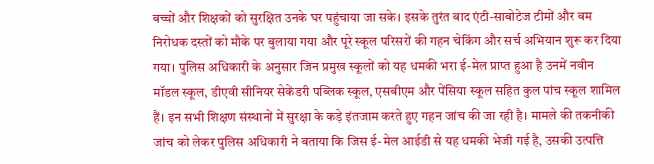बच्चों और शिक्षकों को सुरक्षित उनके घर पहुंचाया जा सके। इसके तुरंत बाद एंटी-साबोटेज टीमों और बम निरोधक दस्तों को मौके पर बुलाया गया और पूरे स्कूल परिसरों की गहन चेकिंग और सर्च अभियान शुरू कर दिया गया। पुलिस अधिकारी के अनुसार जिन प्रमुख स्कूलों को यह धमकी भरा ई-मेल प्राप्त हुआ है उनमें नवीन मॉडल स्कूल, डीएवी सीनियर सेकेंडरी पब्लिक स्कूल, एसबीएम और पेंसिया स्कूल सहित कुल पांच स्कूल शामिल हैं। इन सभी शिक्षण संस्थानों में सुरक्षा के कड़े इंतजाम करते हुए गहन जांच की जा रही है। मामले की तकनीकी जांच को लेकर पुलिस अधिकारी ने बताया कि जिस ई-मेल आईडी से यह धमकी भेजी गई है, उसकी उत्पत्ति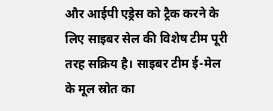और आईपी एड्रेस को ट्रैक करने के लिए साइबर सेल की विशेष टीम पूरी तरह सक्रिय है। साइबर टीम ई-मेल के मूल स्रोत का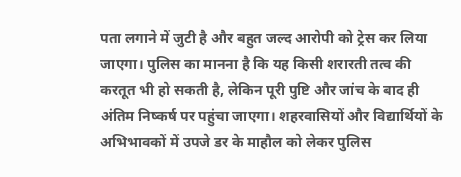पता लगाने में जुटी है और बहुत जल्द आरोपी को ट्रेस कर लिया जाएगा। पुलिस का मानना है कि यह किसी शरारती तत्व की करतूत भी हो सकती है, लेकिन पूरी पुष्टि और जांच के बाद ही अंतिम निष्कर्ष पर पहुंचा जाएगा। शहरवासियों और विद्यार्थियों के अभिभावकों में उपजे डर के माहौल को लेकर पुलिस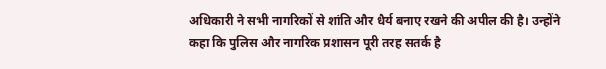अधिकारी ने सभी नागरिकों से शांति और धैर्य बनाए रखने की अपील की है। उन्होंने कहा कि पुलिस और नागरिक प्रशासन पूरी तरह सतर्क है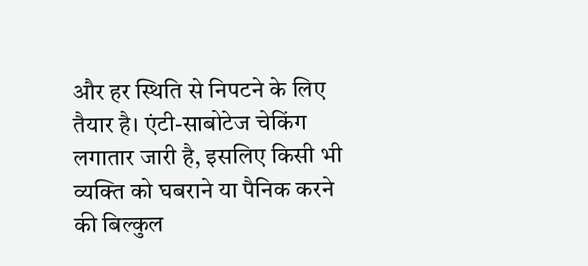और हर स्थिति से निपटने के लिए तैयार है। एंटी-साबोटेज चेकिंग लगातार जारी है, इसलिए किसी भी व्यक्ति को घबराने या पैनिक करने की बिल्कुल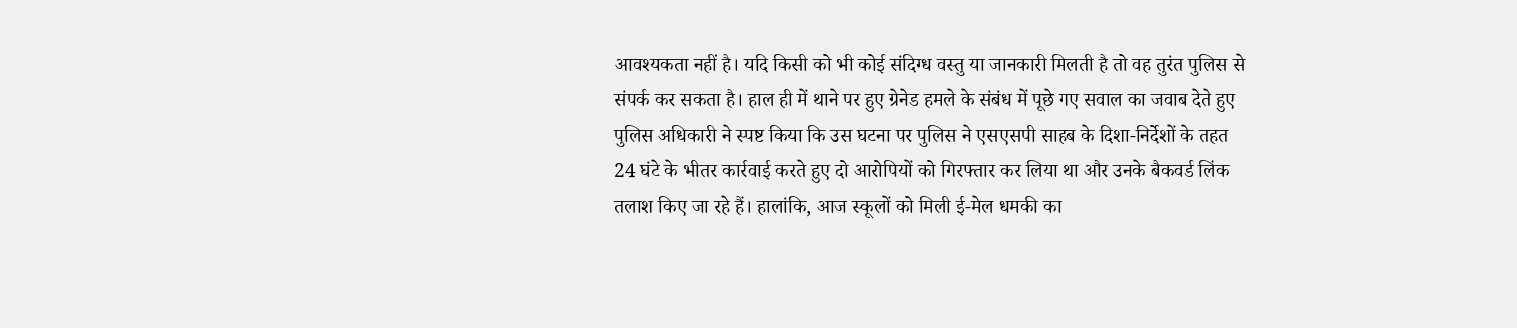आवश्यकता नहीं है। यदि किसी को भी कोई संदिग्ध वस्तु या जानकारी मिलती है तो वह तुरंत पुलिस से संपर्क कर सकता है। हाल ही में थाने पर हुए ग्रेनेड हमले के संबंध में पूछे गए सवाल का जवाब देते हुए पुलिस अधिकारी ने स्पष्ट किया कि उस घटना पर पुलिस ने एसएसपी साहब के दिशा-निर्देशों के तहत 24 घंटे के भीतर कार्रवाई करते हुए दो आरोपियों को गिरफ्तार कर लिया था और उनके बैकवर्ड लिंक तलाश किए जा रहे हैं। हालांकि, आज स्कूलों को मिली ई-मेल धमकी का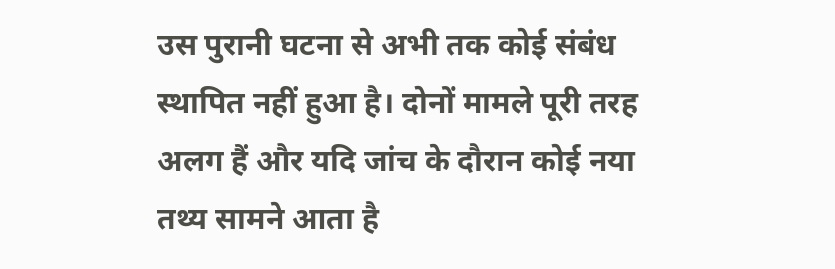उस पुरानी घटना से अभी तक कोई संबंध स्थापित नहीं हुआ है। दोनों मामले पूरी तरह अलग हैं और यदि जांच के दौरान कोई नया तथ्य सामने आता है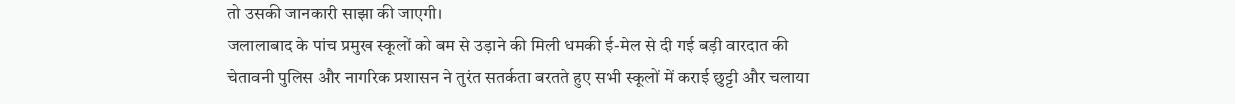तो उसकी जानकारी साझा की जाएगी।
जलालाबाद के पांच प्रमुख स्कूलों को बम से उड़ाने की मिली धमकी ई-मेल से दी गई बड़ी वारदात की चेतावनी पुलिस और नागरिक प्रशासन ने तुरंत सतर्कता बरतते हुए सभी स्कूलों में कराई छुट्टी और चलाया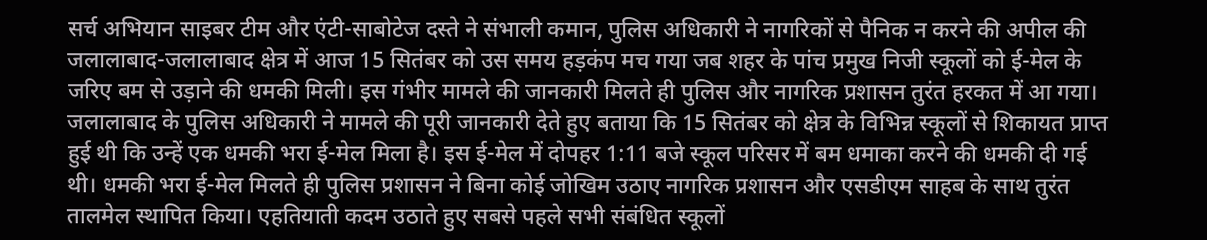सर्च अभियान साइबर टीम और एंटी-साबोटेज दस्ते ने संभाली कमान, पुलिस अधिकारी ने नागरिकों से पैनिक न करने की अपील की जलालाबाद-जलालाबाद क्षेत्र में आज 15 सितंबर को उस समय हड़कंप मच गया जब शहर के पांच प्रमुख निजी स्कूलों को ई-मेल के जरिए बम से उड़ाने की धमकी मिली। इस गंभीर मामले की जानकारी मिलते ही पुलिस और नागरिक प्रशासन तुरंत हरकत में आ गया। जलालाबाद के पुलिस अधिकारी ने मामले की पूरी जानकारी देते हुए बताया कि 15 सितंबर को क्षेत्र के विभिन्न स्कूलों से शिकायत प्राप्त हुई थी कि उन्हें एक धमकी भरा ई-मेल मिला है। इस ई-मेल में दोपहर 1:11 बजे स्कूल परिसर में बम धमाका करने की धमकी दी गई थी। धमकी भरा ई-मेल मिलते ही पुलिस प्रशासन ने बिना कोई जोखिम उठाए नागरिक प्रशासन और एसडीएम साहब के साथ तुरंत तालमेल स्थापित किया। एहतियाती कदम उठाते हुए सबसे पहले सभी संबंधित स्कूलों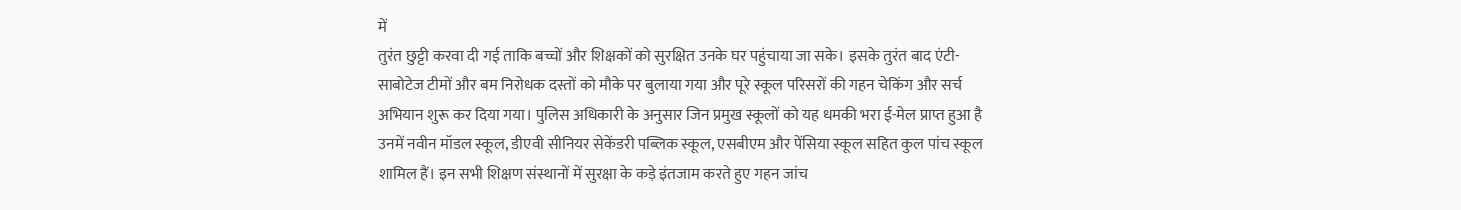में
तुरंत छुट्टी करवा दी गई ताकि बच्चों और शिक्षकों को सुरक्षित उनके घर पहुंचाया जा सके। इसके तुरंत बाद एंटी-साबोटेज टीमों और बम निरोधक दस्तों को मौके पर बुलाया गया और पूरे स्कूल परिसरों की गहन चेकिंग और सर्च अभियान शुरू कर दिया गया। पुलिस अधिकारी के अनुसार जिन प्रमुख स्कूलों को यह धमकी भरा ई-मेल प्राप्त हुआ है उनमें नवीन मॉडल स्कूल, डीएवी सीनियर सेकेंडरी पब्लिक स्कूल, एसबीएम और पेंसिया स्कूल सहित कुल पांच स्कूल शामिल हैं। इन सभी शिक्षण संस्थानों में सुरक्षा के कड़े इंतजाम करते हुए गहन जांच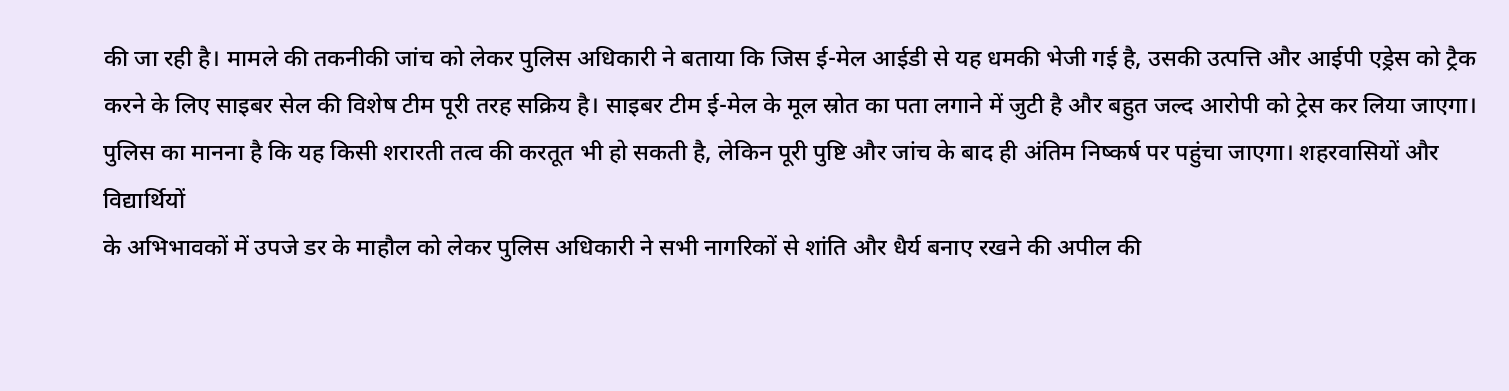की जा रही है। मामले की तकनीकी जांच को लेकर पुलिस अधिकारी ने बताया कि जिस ई-मेल आईडी से यह धमकी भेजी गई है, उसकी उत्पत्ति और आईपी एड्रेस को ट्रैक करने के लिए साइबर सेल की विशेष टीम पूरी तरह सक्रिय है। साइबर टीम ई-मेल के मूल स्रोत का पता लगाने में जुटी है और बहुत जल्द आरोपी को ट्रेस कर लिया जाएगा। पुलिस का मानना है कि यह किसी शरारती तत्व की करतूत भी हो सकती है, लेकिन पूरी पुष्टि और जांच के बाद ही अंतिम निष्कर्ष पर पहुंचा जाएगा। शहरवासियों और विद्यार्थियों
के अभिभावकों में उपजे डर के माहौल को लेकर पुलिस अधिकारी ने सभी नागरिकों से शांति और धैर्य बनाए रखने की अपील की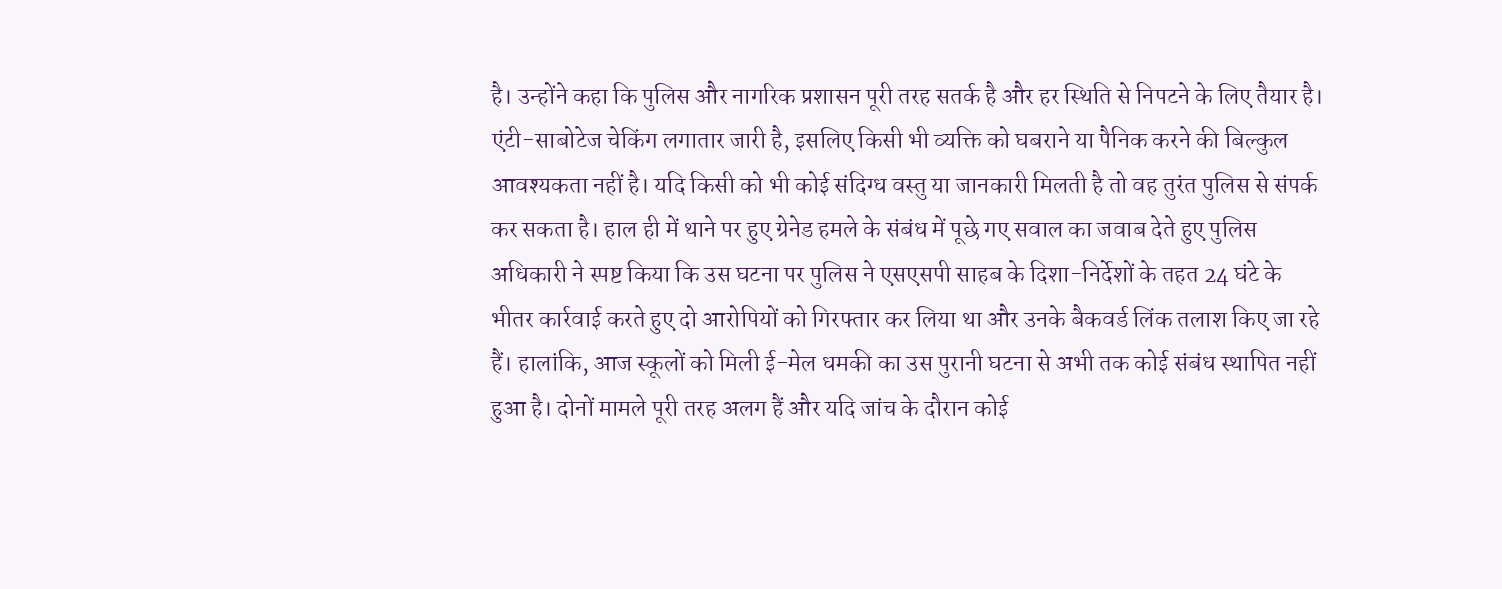है। उन्होंने कहा कि पुलिस और नागरिक प्रशासन पूरी तरह सतर्क है और हर स्थिति से निपटने के लिए तैयार है। एंटी-साबोटेज चेकिंग लगातार जारी है, इसलिए किसी भी व्यक्ति को घबराने या पैनिक करने की बिल्कुल आवश्यकता नहीं है। यदि किसी को भी कोई संदिग्ध वस्तु या जानकारी मिलती है तो वह तुरंत पुलिस से संपर्क कर सकता है। हाल ही में थाने पर हुए ग्रेनेड हमले के संबंध में पूछे गए सवाल का जवाब देते हुए पुलिस अधिकारी ने स्पष्ट किया कि उस घटना पर पुलिस ने एसएसपी साहब के दिशा-निर्देशों के तहत 24 घंटे के भीतर कार्रवाई करते हुए दो आरोपियों को गिरफ्तार कर लिया था और उनके बैकवर्ड लिंक तलाश किए जा रहे हैं। हालांकि, आज स्कूलों को मिली ई-मेल धमकी का उस पुरानी घटना से अभी तक कोई संबंध स्थापित नहीं हुआ है। दोनों मामले पूरी तरह अलग हैं और यदि जांच के दौरान कोई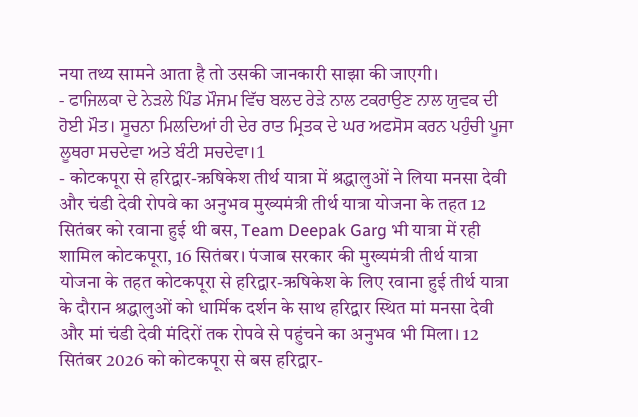नया तथ्य सामने आता है तो उसकी जानकारी साझा की जाएगी।
- ਫਾਜਿਲਕਾ ਦੇ ਨੇੜਲੇ ਪਿੰਡ ਮੌਜਮ ਵਿੱਚ ਬਲਦ ਰੇੜੇ ਨਾਲ ਟਕਰਾਉਣ ਨਾਲ ਯੁਵਕ ਦੀ ਹੋਈ ਮੌਤ। ਸੂਚਨਾ ਮਿਲਦਿਆਂ ਹੀ ਦੇਰ ਰਾਤ ਮ੍ਰਿਤਕ ਦੇ ਘਰ ਅਫਸੋਸ ਕਰਨ ਪਹੁੰਚੀ ਪੂਜਾ ਲੂਥਰਾ ਸਚਦੇਵਾ ਅਤੇ ਬੰਟੀ ਸਚਦੇਵਾ।1
- कोटकपूरा से हरिद्वार-ऋषिकेश तीर्थ यात्रा में श्रद्धालुओं ने लिया मनसा देवी और चंडी देवी रोपवे का अनुभव मुख्यमंत्री तीर्थ यात्रा योजना के तहत 12 सितंबर को रवाना हुई थी बस, Team Deepak Garg भी यात्रा में रही शामिल कोटकपूरा, 16 सितंबर। पंजाब सरकार की मुख्यमंत्री तीर्थ यात्रा योजना के तहत कोटकपूरा से हरिद्वार-ऋषिकेश के लिए रवाना हुई तीर्थ यात्रा के दौरान श्रद्धालुओं को धार्मिक दर्शन के साथ हरिद्वार स्थित मां मनसा देवी और मां चंडी देवी मंदिरों तक रोपवे से पहुंचने का अनुभव भी मिला। 12 सितंबर 2026 को कोटकपूरा से बस हरिद्वार-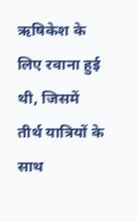ऋषिकेश के लिए रवाना हुई थी, जिसमें तीर्थ यात्रियों के साथ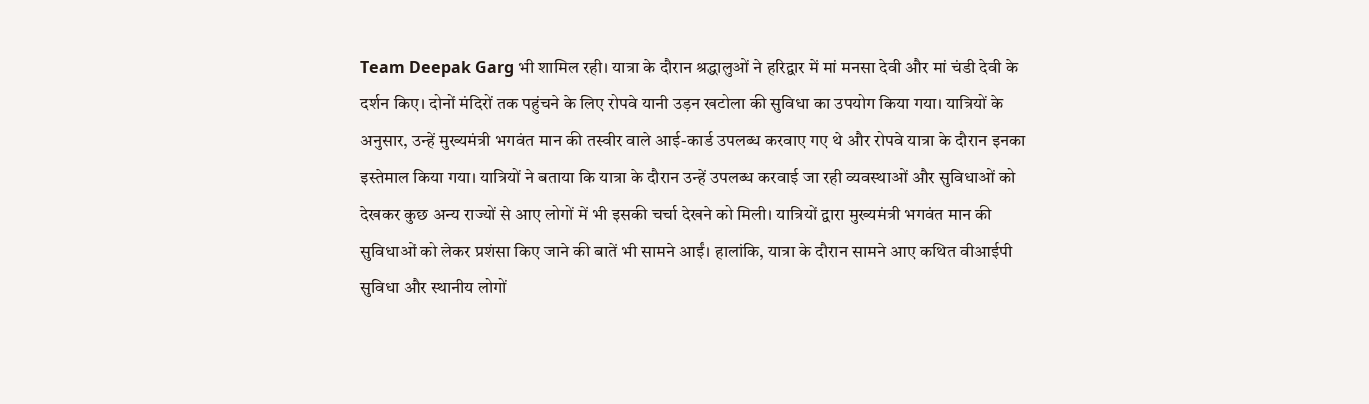Team Deepak Garg भी शामिल रही। यात्रा के दौरान श्रद्धालुओं ने हरिद्वार में मां मनसा देवी और मां चंडी देवी के दर्शन किए। दोनों मंदिरों तक पहुंचने के लिए रोपवे यानी उड़न खटोला की सुविधा का उपयोग किया गया। यात्रियों के अनुसार, उन्हें मुख्यमंत्री भगवंत मान की तस्वीर वाले आई-कार्ड उपलब्ध करवाए गए थे और रोपवे यात्रा के दौरान इनका इस्तेमाल किया गया। यात्रियों ने बताया कि यात्रा के दौरान उन्हें उपलब्ध करवाई जा रही व्यवस्थाओं और सुविधाओं को देखकर कुछ अन्य राज्यों से आए लोगों में भी इसकी चर्चा देखने को मिली। यात्रियों द्वारा मुख्यमंत्री भगवंत मान की सुविधाओं को लेकर प्रशंसा किए जाने की बातें भी सामने आईं। हालांकि, यात्रा के दौरान सामने आए कथित वीआईपी सुविधा और स्थानीय लोगों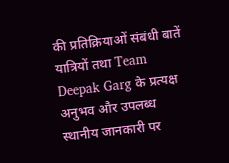की प्रतिक्रियाओं संबंधी बातें यात्रियों तथा Team Deepak Garg के प्रत्यक्ष अनुभव और उपलब्ध स्थानीय जानकारी पर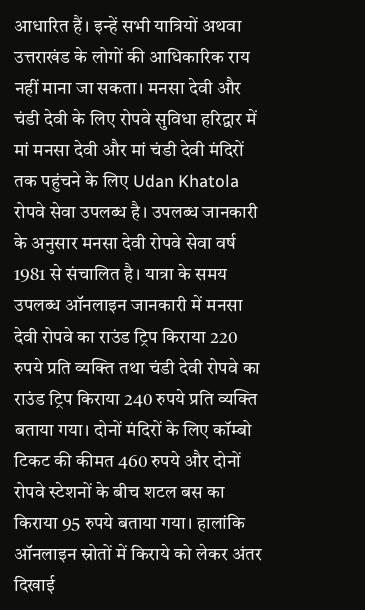आधारित हैं। इन्हें सभी यात्रियों अथवा उत्तराखंड के लोगों की आधिकारिक राय नहीं माना जा सकता। मनसा देवी और चंडी देवी के लिए रोपवे सुविधा हरिद्वार में मां मनसा देवी और मां चंडी देवी मंदिरों तक पहुंचने के लिए Udan Khatola रोपवे सेवा उपलब्ध है। उपलब्ध जानकारी के अनुसार मनसा देवी रोपवे सेवा वर्ष 1981 से संचालित है। यात्रा के समय उपलब्ध ऑनलाइन जानकारी में मनसा देवी रोपवे का राउंड ट्रिप किराया 220 रुपये प्रति व्यक्ति तथा चंडी देवी रोपवे का राउंड ट्रिप किराया 240 रुपये प्रति व्यक्ति बताया गया। दोनों मंदिरों के लिए कॉम्बो टिकट की कीमत 460 रुपये और दोनों रोपवे स्टेशनों के बीच शटल बस का किराया 95 रुपये बताया गया। हालांकि ऑनलाइन स्रोतों में किराये को लेकर अंतर दिखाई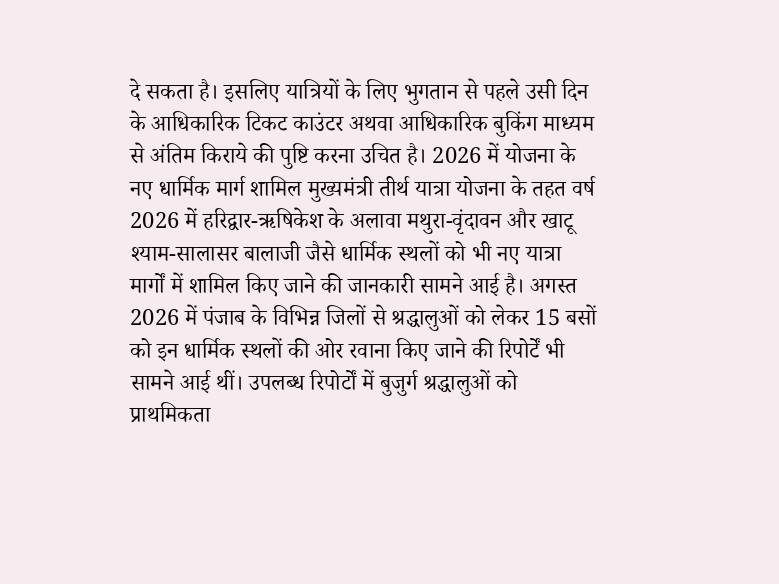दे सकता है। इसलिए यात्रियों के लिए भुगतान से पहले उसी दिन के आधिकारिक टिकट काउंटर अथवा आधिकारिक बुकिंग माध्यम से अंतिम किराये की पुष्टि करना उचित है। 2026 में योजना के नए धार्मिक मार्ग शामिल मुख्यमंत्री तीर्थ यात्रा योजना के तहत वर्ष 2026 में हरिद्वार-ऋषिकेश के अलावा मथुरा-वृंदावन और खाटू श्याम-सालासर बालाजी जैसे धार्मिक स्थलों को भी नए यात्रा मार्गों में शामिल किए जाने की जानकारी सामने आई है। अगस्त 2026 में पंजाब के विभिन्न जिलों से श्रद्धालुओं को लेकर 15 बसों को इन धार्मिक स्थलों की ओर रवाना किए जाने की रिपोर्टें भी सामने आई थीं। उपलब्ध रिपोर्टों में बुजुर्ग श्रद्धालुओं को प्राथमिकता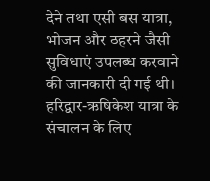देने तथा एसी बस यात्रा, भोजन और ठहरने जैसी सुविधाएं उपलब्ध करवाने की जानकारी दी गई थी। हरिद्वार-ऋषिकेश यात्रा के संचालन के लिए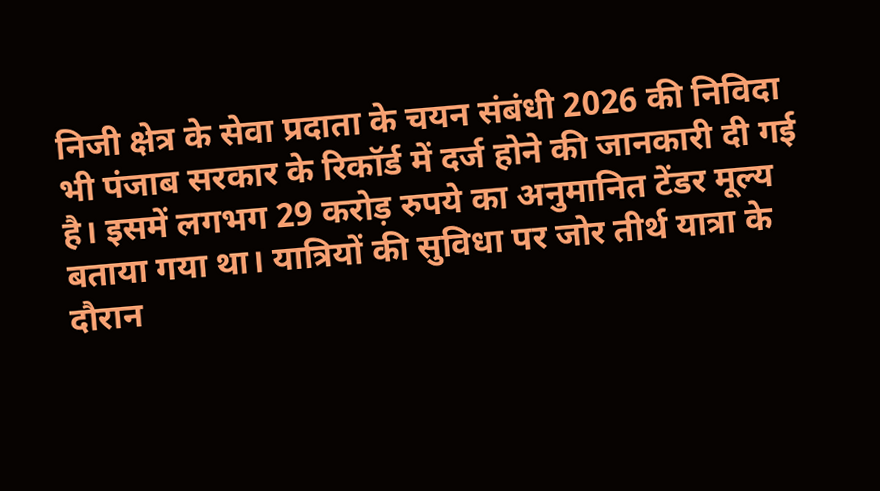निजी क्षेत्र के सेवा प्रदाता के चयन संबंधी 2026 की निविदा भी पंजाब सरकार के रिकॉर्ड में दर्ज होने की जानकारी दी गई है। इसमें लगभग 29 करोड़ रुपये का अनुमानित टेंडर मूल्य बताया गया था। यात्रियों की सुविधा पर जोर तीर्थ यात्रा के दौरान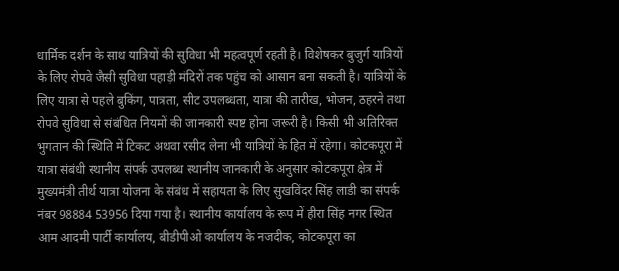धार्मिक दर्शन के साथ यात्रियों की सुविधा भी महत्वपूर्ण रहती है। विशेषकर बुजुर्ग यात्रियों के लिए रोपवे जैसी सुविधा पहाड़ी मंदिरों तक पहुंच को आसान बना सकती है। यात्रियों के लिए यात्रा से पहले बुकिंग, पात्रता, सीट उपलब्धता, यात्रा की तारीख, भोजन, ठहरने तथा रोपवे सुविधा से संबंधित नियमों की जानकारी स्पष्ट होना जरूरी है। किसी भी अतिरिक्त भुगतान की स्थिति में टिकट अथवा रसीद लेना भी यात्रियों के हित में रहेगा। कोटकपूरा में यात्रा संबंधी स्थानीय संपर्क उपलब्ध स्थानीय जानकारी के अनुसार कोटकपूरा क्षेत्र में मुख्यमंत्री तीर्थ यात्रा योजना के संबंध में सहायता के लिए सुखविंदर सिंह लाडी का संपर्क नंबर 98884 53956 दिया गया है। स्थानीय कार्यालय के रूप में हीरा सिंह नगर स्थित आम आदमी पार्टी कार्यालय, बीडीपीओ कार्यालय के नजदीक, कोटकपूरा का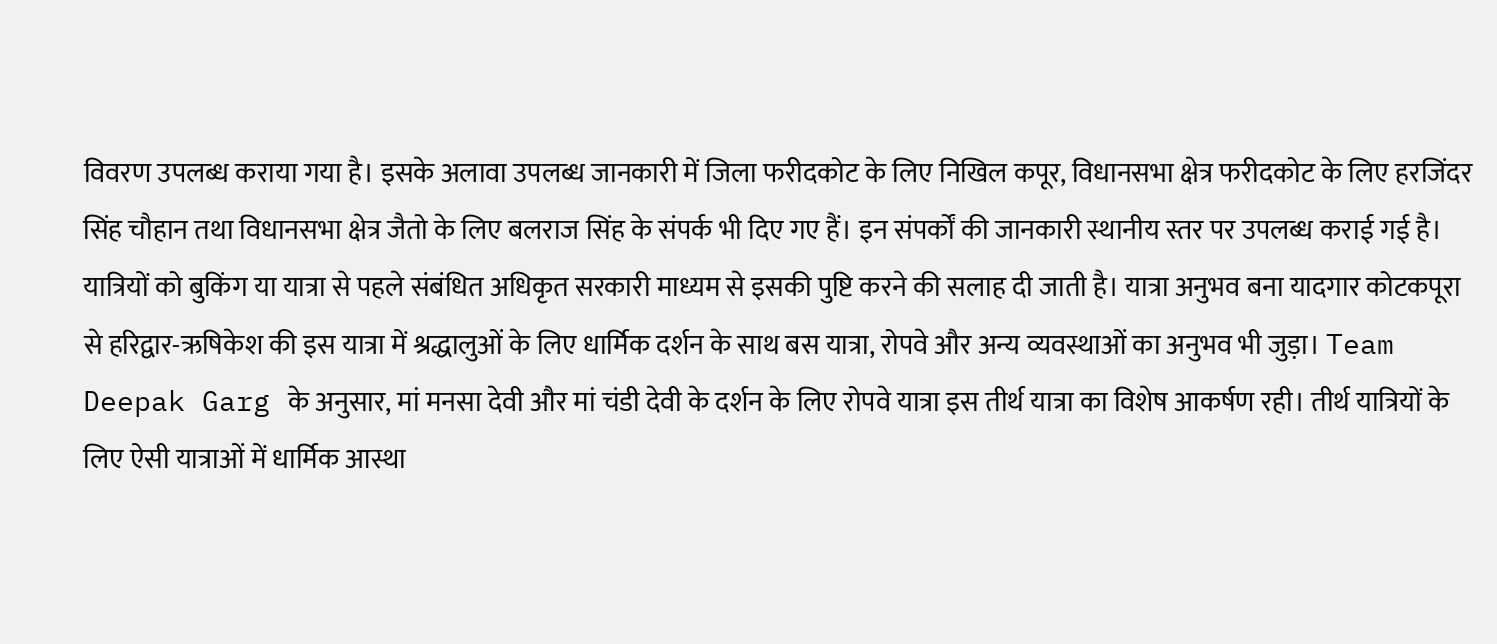विवरण उपलब्ध कराया गया है। इसके अलावा उपलब्ध जानकारी में जिला फरीदकोट के लिए निखिल कपूर, विधानसभा क्षेत्र फरीदकोट के लिए हरजिंदर सिंह चौहान तथा विधानसभा क्षेत्र जैतो के लिए बलराज सिंह के संपर्क भी दिए गए हैं। इन संपर्कों की जानकारी स्थानीय स्तर पर उपलब्ध कराई गई है। यात्रियों को बुकिंग या यात्रा से पहले संबंधित अधिकृत सरकारी माध्यम से इसकी पुष्टि करने की सलाह दी जाती है। यात्रा अनुभव बना यादगार कोटकपूरा से हरिद्वार-ऋषिकेश की इस यात्रा में श्रद्धालुओं के लिए धार्मिक दर्शन के साथ बस यात्रा, रोपवे और अन्य व्यवस्थाओं का अनुभव भी जुड़ा। Team Deepak Garg के अनुसार, मां मनसा देवी और मां चंडी देवी के दर्शन के लिए रोपवे यात्रा इस तीर्थ यात्रा का विशेष आकर्षण रही। तीर्थ यात्रियों के लिए ऐसी यात्राओं में धार्मिक आस्था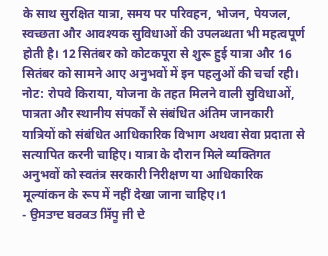के साथ सुरक्षित यात्रा, समय पर परिवहन, भोजन, पेयजल, स्वच्छता और आवश्यक सुविधाओं की उपलब्धता भी महत्वपूर्ण होती है। 12 सितंबर को कोटकपूरा से शुरू हुई यात्रा और 16 सितंबर को सामने आए अनुभवों में इन पहलुओं की चर्चा रही। नोट: रोपवे किराया, योजना के तहत मिलने वाली सुविधाओं, पात्रता और स्थानीय संपर्कों से संबंधित अंतिम जानकारी यात्रियों को संबंधित आधिकारिक विभाग अथवा सेवा प्रदाता से सत्यापित करनी चाहिए। यात्रा के दौरान मिले व्यक्तिगत अनुभवों को स्वतंत्र सरकारी निरीक्षण या आधिकारिक मूल्यांकन के रूप में नहीं देखा जाना चाहिए।1
- ਉਸਤਾਦ ਬਰਕਤ ਸਿੱਧੂ ਜੀ ਦੇ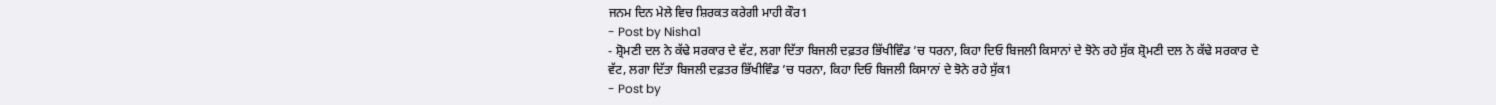ਜਨਮ ਦਿਨ ਮੇਲੇ ਵਿਚ ਸ਼ਿਰਕਤ ਕਰੇਗੀ ਮਾਹੀ ਕੌਰ1
- Post by Nisha1
- ਸ਼੍ਰੋਮਣੀ ਦਲ ਨੇ ਕੱਢੇ ਸਰਕਾਰ ਦੇ ਵੱਟ, ਲਗਾ ਦਿੱਤਾ ਬਿਜਲੀ ਦਫ਼ਤਰ ਭਿੱਖੀਵਿੰਡ ’ਚ ਧਰਨਾ, ਕਿਹਾ ਦਿਓ ਬਿਜਲੀ ਕਿਸਾਨਾਂ ਦੇ ਝੋਨੇ ਰਹੇ ਸੁੱਕ ਸ਼੍ਰੋਮਣੀ ਦਲ ਨੇ ਕੱਢੇ ਸਰਕਾਰ ਦੇ ਵੱਟ, ਲਗਾ ਦਿੱਤਾ ਬਿਜਲੀ ਦਫ਼ਤਰ ਭਿੱਖੀਵਿੰਡ ’ਚ ਧਰਨਾ, ਕਿਹਾ ਦਿਓ ਬਿਜਲੀ ਕਿਸਾਨਾਂ ਦੇ ਝੋਨੇ ਰਹੇ ਸੁੱਕ1
- Post by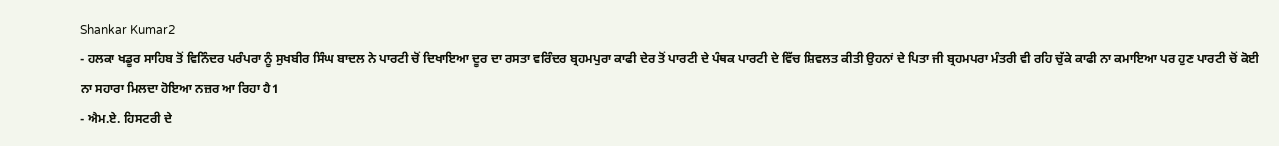Shankar Kumar2
- ਹਲਕਾ ਖਡੂਰ ਸਾਹਿਬ ਤੋਂ ਵਿਨਿੰਦਰ ਪਰੰਪਰਾ ਨੂੰ ਸੁਖਬੀਰ ਸਿੰਘ ਬਾਦਲ ਨੇ ਪਾਰਟੀ ਚੋਂ ਦਿਖਾਇਆ ਦੂਰ ਦਾ ਰਸਤਾ ਵਰਿੰਦਰ ਬ੍ਰਹਮਪੁਰਾ ਕਾਫੀ ਦੇਰ ਤੋਂ ਪਾਰਟੀ ਦੇ ਪੰਥਕ ਪਾਰਟੀ ਦੇ ਵਿੱਚ ਸ਼ਿਵਲਤ ਕੀਤੀ ਉਹਨਾਂ ਦੇ ਪਿਤਾ ਜੀ ਬ੍ਰਹਮਪਰਾ ਮੰਤਰੀ ਵੀ ਰਹਿ ਚੁੱਕੇ ਕਾਫੀ ਨਾ ਕਮਾਇਆ ਪਰ ਹੁਣ ਪਾਰਟੀ ਚੋਂ ਕੋਈ ਨਾ ਸਹਾਰਾ ਮਿਲਦਾ ਹੋਇਆ ਨਜ਼ਰ ਆ ਰਿਹਾ ਹੈ1
- ਐਮ.ਏ. ਹਿਸਟਰੀ ਦੇ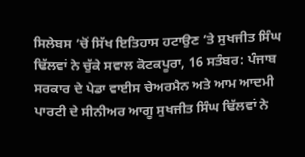ਸਿਲੇਬਸ ’ਚੋਂ ਸਿੱਖ ਇਤਿਹਾਸ ਹਟਾਉਣ ’ਤੇ ਸੁਖਜੀਤ ਸਿੰਘ ਢਿੱਲਵਾਂ ਨੇ ਚੁੱਕੇ ਸਵਾਲ ਕੋਟਕਪੂਰਾ, 16 ਸਤੰਬਰ: ਪੰਜਾਬ ਸਰਕਾਰ ਦੇ ਪੇਡਾ ਵਾਈਸ ਚੇਅਰਮੈਨ ਅਤੇ ਆਮ ਆਦਮੀ ਪਾਰਟੀ ਦੇ ਸੀਨੀਅਰ ਆਗੂ ਸੁਖਜੀਤ ਸਿੰਘ ਢਿੱਲਵਾਂ ਨੇ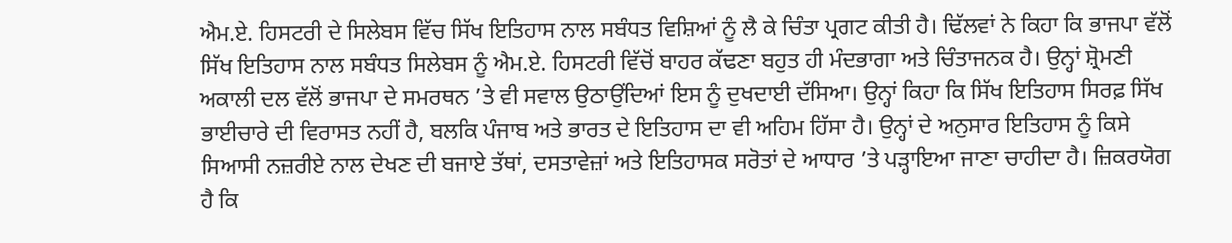ਐਮ.ਏ. ਹਿਸਟਰੀ ਦੇ ਸਿਲੇਬਸ ਵਿੱਚ ਸਿੱਖ ਇਤਿਹਾਸ ਨਾਲ ਸਬੰਧਤ ਵਿਸ਼ਿਆਂ ਨੂੰ ਲੈ ਕੇ ਚਿੰਤਾ ਪ੍ਰਗਟ ਕੀਤੀ ਹੈ। ਢਿੱਲਵਾਂ ਨੇ ਕਿਹਾ ਕਿ ਭਾਜਪਾ ਵੱਲੋਂ ਸਿੱਖ ਇਤਿਹਾਸ ਨਾਲ ਸਬੰਧਤ ਸਿਲੇਬਸ ਨੂੰ ਐਮ.ਏ. ਹਿਸਟਰੀ ਵਿੱਚੋਂ ਬਾਹਰ ਕੱਢਣਾ ਬਹੁਤ ਹੀ ਮੰਦਭਾਗਾ ਅਤੇ ਚਿੰਤਾਜਨਕ ਹੈ। ਉਨ੍ਹਾਂ ਸ਼੍ਰੋਮਣੀ ਅਕਾਲੀ ਦਲ ਵੱਲੋਂ ਭਾਜਪਾ ਦੇ ਸਮਰਥਨ ’ਤੇ ਵੀ ਸਵਾਲ ਉਠਾਉਂਦਿਆਂ ਇਸ ਨੂੰ ਦੁਖਦਾਈ ਦੱਸਿਆ। ਉਨ੍ਹਾਂ ਕਿਹਾ ਕਿ ਸਿੱਖ ਇਤਿਹਾਸ ਸਿਰਫ਼ ਸਿੱਖ ਭਾਈਚਾਰੇ ਦੀ ਵਿਰਾਸਤ ਨਹੀਂ ਹੈ, ਬਲਕਿ ਪੰਜਾਬ ਅਤੇ ਭਾਰਤ ਦੇ ਇਤਿਹਾਸ ਦਾ ਵੀ ਅਹਿਮ ਹਿੱਸਾ ਹੈ। ਉਨ੍ਹਾਂ ਦੇ ਅਨੁਸਾਰ ਇਤਿਹਾਸ ਨੂੰ ਕਿਸੇ ਸਿਆਸੀ ਨਜ਼ਰੀਏ ਨਾਲ ਦੇਖਣ ਦੀ ਬਜਾਏ ਤੱਥਾਂ, ਦਸਤਾਵੇਜ਼ਾਂ ਅਤੇ ਇਤਿਹਾਸਕ ਸਰੋਤਾਂ ਦੇ ਆਧਾਰ ’ਤੇ ਪੜ੍ਹਾਇਆ ਜਾਣਾ ਚਾਹੀਦਾ ਹੈ। ਜ਼ਿਕਰਯੋਗ ਹੈ ਕਿ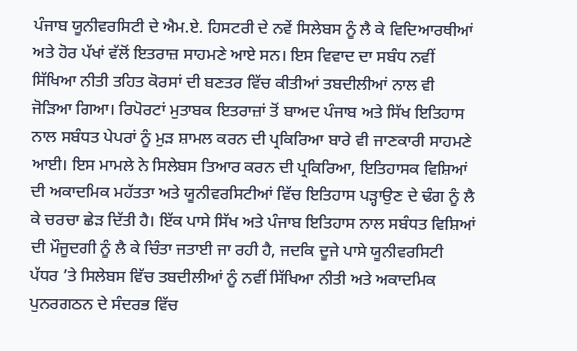ਪੰਜਾਬ ਯੂਨੀਵਰਸਿਟੀ ਦੇ ਐਮ.ਏ. ਹਿਸਟਰੀ ਦੇ ਨਵੇਂ ਸਿਲੇਬਸ ਨੂੰ ਲੈ ਕੇ ਵਿਦਿਆਰਥੀਆਂ ਅਤੇ ਹੋਰ ਪੱਖਾਂ ਵੱਲੋਂ ਇਤਰਾਜ਼ ਸਾਹਮਣੇ ਆਏ ਸਨ। ਇਸ ਵਿਵਾਦ ਦਾ ਸਬੰਧ ਨਵੀਂ ਸਿੱਖਿਆ ਨੀਤੀ ਤਹਿਤ ਕੋਰਸਾਂ ਦੀ ਬਣਤਰ ਵਿੱਚ ਕੀਤੀਆਂ ਤਬਦੀਲੀਆਂ ਨਾਲ ਵੀ ਜੋੜਿਆ ਗਿਆ। ਰਿਪੋਰਟਾਂ ਮੁਤਾਬਕ ਇਤਰਾਜ਼ਾਂ ਤੋਂ ਬਾਅਦ ਪੰਜਾਬ ਅਤੇ ਸਿੱਖ ਇਤਿਹਾਸ ਨਾਲ ਸਬੰਧਤ ਪੇਪਰਾਂ ਨੂੰ ਮੁੜ ਸ਼ਾਮਲ ਕਰਨ ਦੀ ਪ੍ਰਕਿਰਿਆ ਬਾਰੇ ਵੀ ਜਾਣਕਾਰੀ ਸਾਹਮਣੇ ਆਈ। ਇਸ ਮਾਮਲੇ ਨੇ ਸਿਲੇਬਸ ਤਿਆਰ ਕਰਨ ਦੀ ਪ੍ਰਕਿਰਿਆ, ਇਤਿਹਾਸਕ ਵਿਸ਼ਿਆਂ ਦੀ ਅਕਾਦਮਿਕ ਮਹੱਤਤਾ ਅਤੇ ਯੂਨੀਵਰਸਿਟੀਆਂ ਵਿੱਚ ਇਤਿਹਾਸ ਪੜ੍ਹਾਉਣ ਦੇ ਢੰਗ ਨੂੰ ਲੈ ਕੇ ਚਰਚਾ ਛੇੜ ਦਿੱਤੀ ਹੈ। ਇੱਕ ਪਾਸੇ ਸਿੱਖ ਅਤੇ ਪੰਜਾਬ ਇਤਿਹਾਸ ਨਾਲ ਸਬੰਧਤ ਵਿਸ਼ਿਆਂ ਦੀ ਮੌਜੂਦਗੀ ਨੂੰ ਲੈ ਕੇ ਚਿੰਤਾ ਜਤਾਈ ਜਾ ਰਹੀ ਹੈ, ਜਦਕਿ ਦੂਜੇ ਪਾਸੇ ਯੂਨੀਵਰਸਿਟੀ ਪੱਧਰ ’ਤੇ ਸਿਲੇਬਸ ਵਿੱਚ ਤਬਦੀਲੀਆਂ ਨੂੰ ਨਵੀਂ ਸਿੱਖਿਆ ਨੀਤੀ ਅਤੇ ਅਕਾਦਮਿਕ ਪੁਨਰਗਠਨ ਦੇ ਸੰਦਰਭ ਵਿੱਚ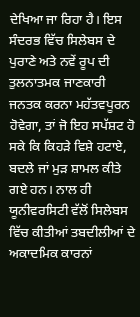ਦੇਖਿਆ ਜਾ ਰਿਹਾ ਹੈ। ਇਸ ਸੰਦਰਭ ਵਿੱਚ ਸਿਲੇਬਸ ਦੇ ਪੁਰਾਣੇ ਅਤੇ ਨਵੇਂ ਰੂਪ ਦੀ ਤੁਲਨਾਤਮਕ ਜਾਣਕਾਰੀ ਜਨਤਕ ਕਰਨਾ ਮਹੱਤਵਪੂਰਨ ਹੋਵੇਗਾ, ਤਾਂ ਜੋ ਇਹ ਸਪੱਸ਼ਟ ਹੋ ਸਕੇ ਕਿ ਕਿਹੜੇ ਵਿਸ਼ੇ ਹਟਾਏ, ਬਦਲੇ ਜਾਂ ਮੁੜ ਸ਼ਾਮਲ ਕੀਤੇ ਗਏ ਹਨ। ਨਾਲ ਹੀ ਯੂਨੀਵਰਸਿਟੀ ਵੱਲੋਂ ਸਿਲੇਬਸ ਵਿੱਚ ਕੀਤੀਆਂ ਤਬਦੀਲੀਆਂ ਦੇ ਅਕਾਦਮਿਕ ਕਾਰਨਾਂ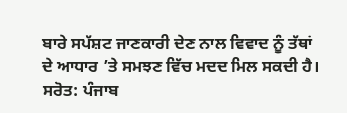ਬਾਰੇ ਸਪੱਸ਼ਟ ਜਾਣਕਾਰੀ ਦੇਣ ਨਾਲ ਵਿਵਾਦ ਨੂੰ ਤੱਥਾਂ ਦੇ ਆਧਾਰ ’ਤੇ ਸਮਝਣ ਵਿੱਚ ਮਦਦ ਮਿਲ ਸਕਦੀ ਹੈ। ਸਰੋਤ: ਪੰਜਾਬ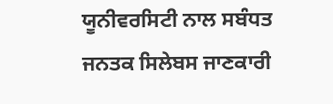ਯੂਨੀਵਰਸਿਟੀ ਨਾਲ ਸਬੰਧਤ ਜਨਤਕ ਸਿਲੇਬਸ ਜਾਣਕਾਰੀ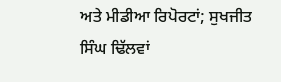ਅਤੇ ਮੀਡੀਆ ਰਿਪੋਰਟਾਂ; ਸੁਖਜੀਤ ਸਿੰਘ ਢਿੱਲਵਾਂ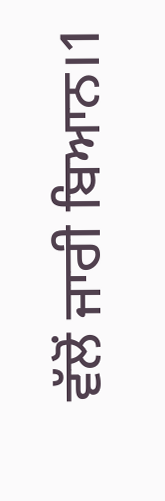ਵੱਲੋਂ ਜਾਰੀ ਬਿਆਨ।1